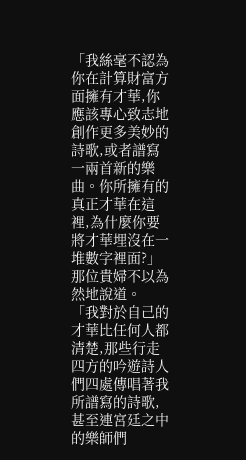「我絲毫不認為你在計算財富方面擁有才華,你應該專心致志地創作更多美妙的詩歌,或者譜寫一兩首新的樂曲。你所擁有的真正才華在這裡,為什麼你要將才華埋沒在一堆數字裡面?」那位貴婦不以為然地說道。
「我對於自己的才華比任何人都清楚,那些行走四方的吟遊詩人們四處傳唱著我所譜寫的詩歌,甚至連宮廷之中的樂師們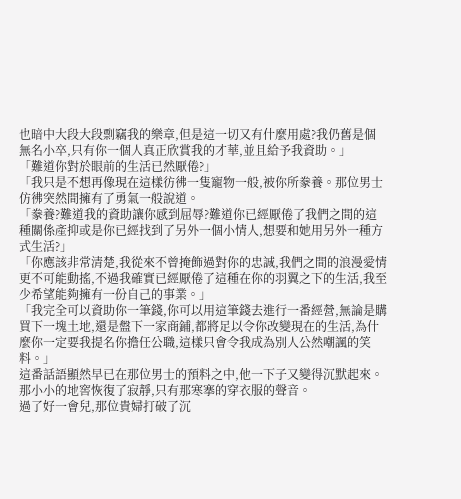也暗中大段大段剽竊我的樂章,但是這一切又有什麼用處?我仍舊是個無名小卒,只有你一個人真正欣賞我的才華,並且給予我資助。」
「難道你對於眼前的生活已然厭倦?」
「我只是不想再像現在這樣彷彿一隻寵物一般,被你所豢養。那位男士仿彿突然間擁有了勇氣一般說道。
「豢養?難道我的資助讓你感到屈辱?難道你已經厭倦了我們之間的這種關係產抑或是你已經找到了另外一個小情人,想要和她用另外一種方式生活?」
「你應該非常清楚,我從來不曾掩飾過對你的忠誠,我們之間的浪漫愛情更不可能動搖,不過我確實已經厭倦了這種在你的羽翼之下的生活,我至少希望能夠擁有一份自己的事業。」
「我完全可以資助你一筆錢,你可以用這筆錢去進行一番經營,無論是購買下一塊土地,還是盤下一家商鋪,都將足以令你改變現在的生活,為什麼你一定要我提名你擔任公職,這樣只會令我成為別人公然嘲諷的笑料。」
這番話語顯然早已在那位男士的預料之中,他一下子又變得沉默起來。
那小小的地窖恢復了寂靜,只有那寒搴的穿衣服的聲音。
過了好一會兒,那位貴婦打破了沉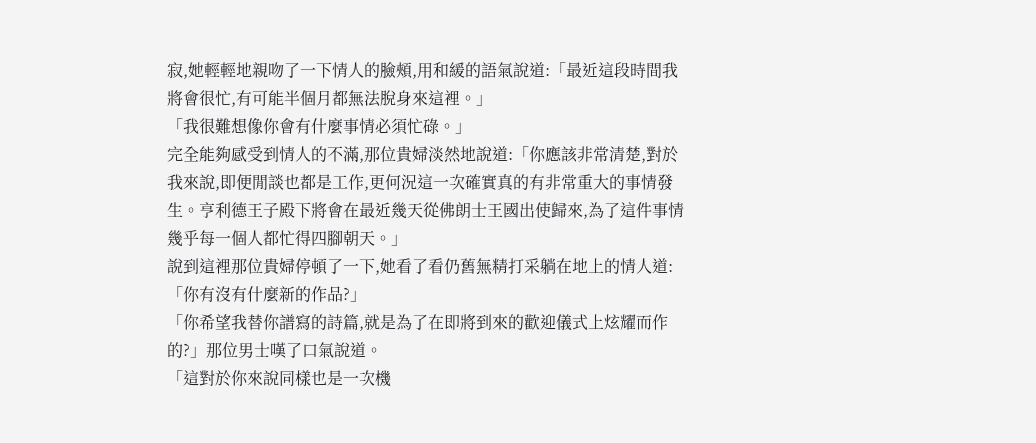寂,她輕輕地親吻了一下情人的臉頰,用和緩的語氣說道:「最近這段時間我將會很忙,有可能半個月都無法脫身來這裡。」
「我很難想像你會有什麼事情必須忙碌。」
完全能夠感受到情人的不滿,那位貴婦淡然地說道:「你應該非常清楚,對於我來說,即便閒談也都是工作,更何況這一次確實真的有非常重大的事情發生。亨利德王子殿下將會在最近幾天從佛朗士王國出使歸來,為了這件事情幾乎每一個人都忙得四腳朝天。」
說到這裡那位貴婦停頓了一下,她看了看仍舊無精打采躺在地上的情人道:「你有沒有什麼新的作品?」
「你希望我替你譜寫的詩篇,就是為了在即將到來的歡迎儀式上炫耀而作的?」那位男士嘆了口氣說道。
「這對於你來說同樣也是一次機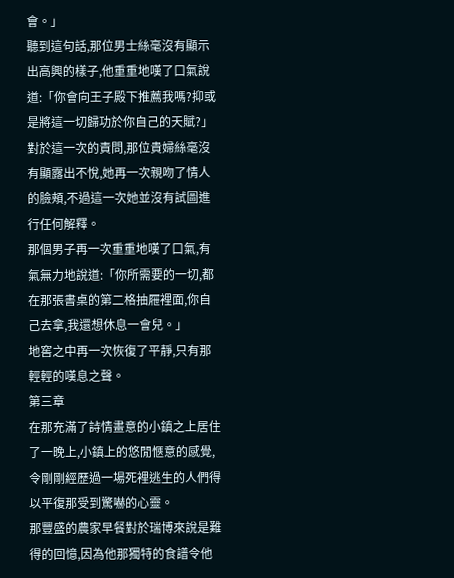會。」
聽到這句話,那位男士絲毫沒有顯示出高興的樣子,他重重地嘆了口氣說道:「你會向王子殿下推薦我嗎?抑或是將這一切歸功於你自己的天賦?」
對於這一次的責問,那位貴婦絲毫沒有顯露出不悅,她再一次親吻了情人的臉頰,不過這一次她並沒有試圖進行任何解釋。
那個男子再一次重重地嘆了口氣,有氣無力地說道:「你所需要的一切,都在那張書桌的第二格抽屜裡面,你自己去拿,我還想休息一會兒。」
地窖之中再一次恢復了平靜,只有那輕輕的嘆息之聲。
第三章
在那充滿了詩情畫意的小鎮之上居住了一晚上,小鎮上的悠閒愜意的感覺,令剛剛經歷過一場死裡逃生的人們得以平復那受到驚嚇的心靈。
那豐盛的農家早餐對於瑞博來說是難得的回憶,因為他那獨特的食譜令他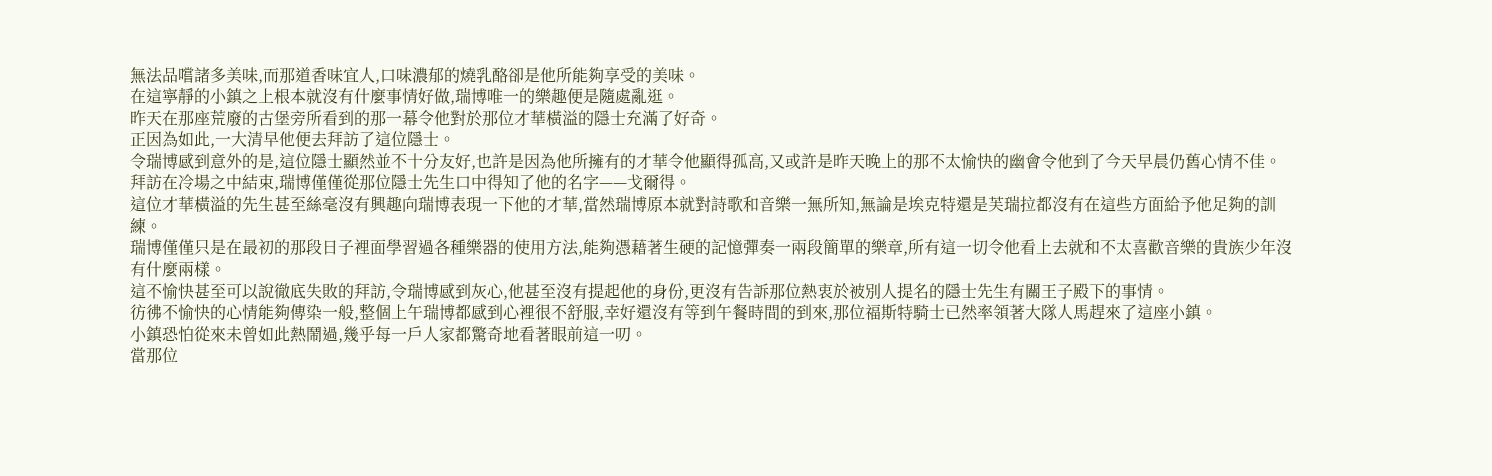無法品嚐諸多美味,而那道香味宜人,口味濃郁的燒乳酪卻是他所能夠享受的美味。
在這寧靜的小鎮之上根本就沒有什麼事情好做,瑞博唯一的樂趣便是隨處亂逛。
昨天在那座荒廢的古堡旁所看到的那一幕令他對於那位才華橫溢的隱士充滿了好奇。
正因為如此,一大清早他便去拜訪了這位隱士。
令瑞博感到意外的是,這位隱士顯然並不十分友好,也許是因為他所擁有的才華令他顯得孤高,又或許是昨天晚上的那不太愉快的幽會令他到了今天早晨仍舊心情不佳。
拜訪在冷場之中結束,瑞博僅僅從那位隱士先生口中得知了他的名字——戈爾得。
這位才華橫溢的先生甚至絲毫沒有興趣向瑞博表現一下他的才華,當然瑞博原本就對詩歌和音樂一無所知,無論是埃克特還是芙瑞拉都沒有在這些方面給予他足夠的訓練。
瑞博僅僅只是在最初的那段日子裡面學習過各種樂器的使用方法,能夠憑藉著生硬的記憶彈奏一兩段簡單的樂章,所有這一切令他看上去就和不太喜歡音樂的貴族少年沒有什麼兩樣。
這不愉快甚至可以說徹底失敗的拜訪,令瑞博感到灰心,他甚至沒有提起他的身份,更沒有告訴那位熱衷於被別人提名的隱士先生有關王子殿下的事情。
彷彿不愉快的心情能夠傳染一般,整個上午瑞博都感到心裡很不舒服,幸好還沒有等到午餐時間的到來,那位福斯特騎士已然率領著大隊人馬趕來了這座小鎮。
小鎮恐怕從來未曾如此熱鬧過,幾乎每一戶人家都驚奇地看著眼前這一叨。
當那位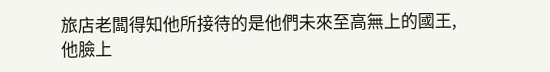旅店老闆得知他所接待的是他們未來至高無上的國王,他臉上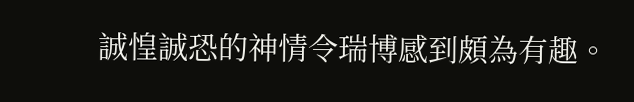誠惶誠恐的神情令瑞博感到頗為有趣。